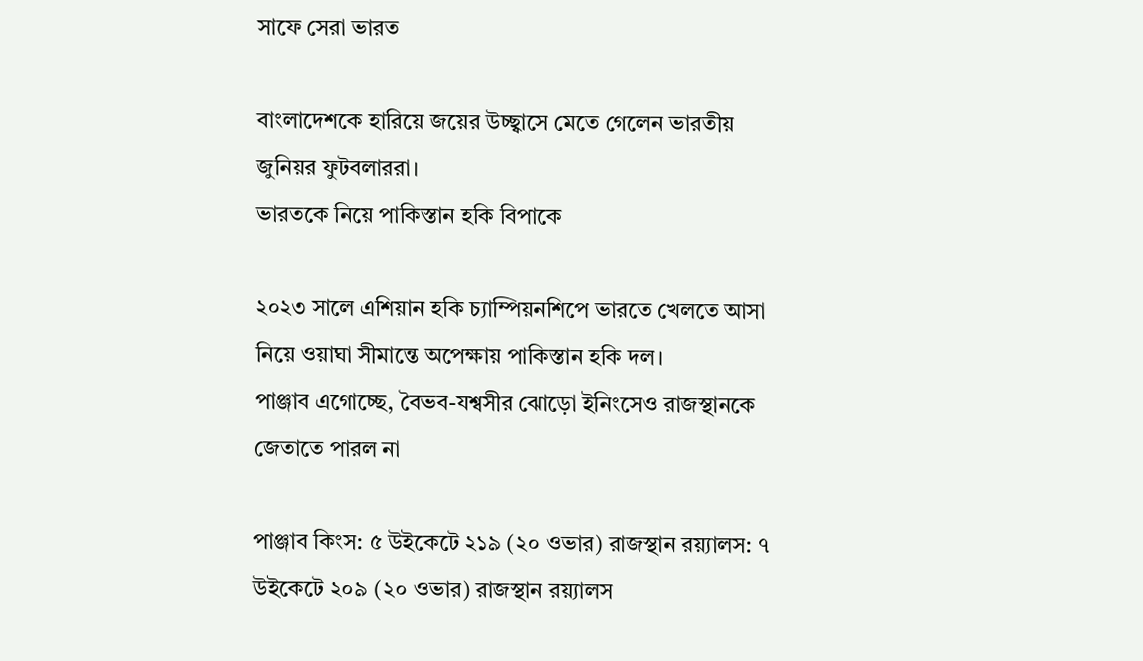সাফে সেরা ভারত

বাংলাদেশকে হারিয়ে জয়ের উচ্ছ্বাসে মেতে গেলেন ভারতীয় জুনিয়র ফুটবলাররা।
ভারতকে নিয়ে পাকিস্তান হকি বিপাকে

২০২৩ সালে এশিয়ান হকি চ্যাম্পিয়নশিপে ভারতে খেলতে আসা নিয়ে ওয়াঘা সীমান্তে অপেক্ষায় পাকিস্তান হকি দল।
পাঞ্জাব এগোচ্ছে, বৈভব-যশ্বসীর ঝোড়ো ইনিংসেও রাজস্থানকে জেতাতে পারল না

পাঞ্জাব কিংস: ৫ উইকেটে ২১৯ (২০ ওভার) রাজস্থান রয়্যালস: ৭ উইকেটে ২০৯ (২০ ওভার) রাজস্থান রয়্যালস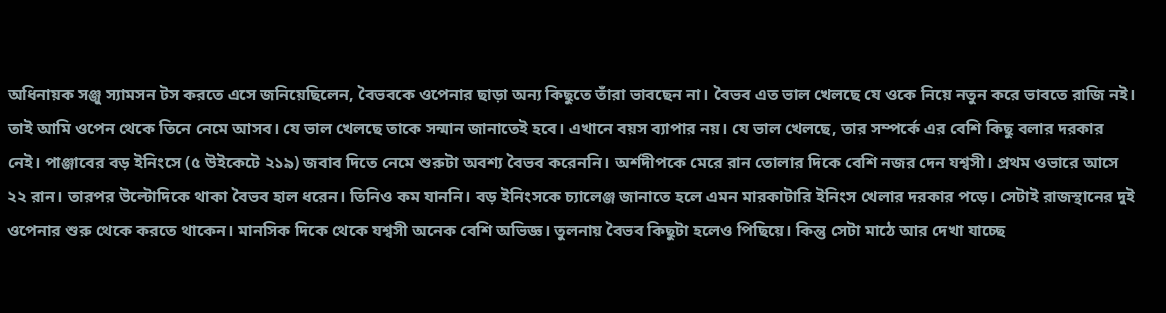অধিনায়ক সঞ্জু স্যামসন টস করতে এসে জনিয়েছিলেন, বৈভবকে ওপেনার ছাড়া অন্য কিছুতে তাঁরা ভাবছেন না। বৈভব এত ভাল খেলছে যে ওকে নিয়ে নতুন করে ভাবতে রাজি নই। তাই আমি ওপেন থেকে তিনে নেমে আসব। যে ভাল খেলছে তাকে সন্মান জানাতেই হবে। এখানে বয়স ব্যাপার নয়। যে ভাল খেলছে, তার সম্পর্কে এর বেশি কিছু বলার দরকার নেই। পাঞ্জাবের বড় ইনিংসে (৫ উইকেটে ২১৯) জবাব দিতে নেমে শুরুটা অবশ্য বৈভব করেননি। অর্শদীপকে মেরে রান তোলার দিকে বেশি নজর দেন যশ্বসী। প্রথম ওভারে আসে ২২ রান। তারপর উল্টোদিকে থাকা বৈভব হাল ধরেন। তিনিও কম যাননি। বড় ইনিংসকে চ্যালেঞ্জ জানাতে হলে এমন মারকাটারি ইনিংস খেলার দরকার পড়ে। সেটাই রাজস্থানের দুই ওপেনার শুরু থেকে করতে থাকেন। মানসিক দিকে থেকে যশ্বসী অনেক বেশি অভিজ্ঞ। তুলনায় বৈভব কিছুটা হলেও পিছিয়ে। কিন্তু সেটা মাঠে আর দেখা যাচ্ছে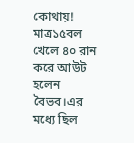কোথায়! মাত্র১৫বল খেলে ৪০ রান করে আউট হলেন বৈভব।এর মধ্যে ছিল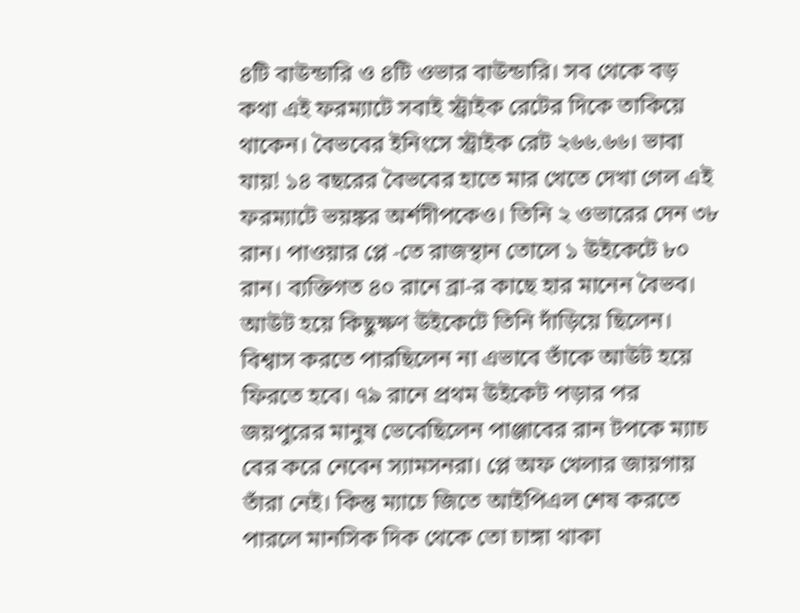৪টি বাউন্ডারি ও ৪টি ওভার বাউন্ডারি। সব থেকে বড় কথা এই ফরম্যাটে সবাই স্ট্রাইক রেটের দিকে তাকিয়ে থাকেন। বৈভবের ইনিংসে স্ট্রাইক রেট ২৬৬.৬৬। ভাবা যায়! ১৪ বছরের বৈভবের হাতে মার খেতে দেখা গেল এই ফরম্যাটে ভয়ঙ্কর অর্শদীপকেও। তিনি ২ ওভারের দেন ৩৮ রান। পাওয়ার প্লে -তে রাজস্থান তোলে ১ উইকেটে ৮০ রান। ব্যক্তিগত ৪০ রানে ব্রা-র কাছে হার মানেন বৈভব। আউট হয়ে কিছুক্ষণ উইকেটে তিনি দাঁড়িয়ে ছিলেন। বিশ্বাস করতে পারছিলেন না এভাবে তাঁকে আউট হয়ে ফিরতে হবে। ৭৯ রানে প্রথম উইকেট পড়ার পর জয়পুরের মানুষ ভেবেছিলেন পাঞ্জাবের রান টপকে ম্যাচ বের করে নেবেন স্যামসনরা। প্লে অফ খেলার জায়গায় তাঁরা নেই। কিন্তু ম্যাচে জিতে আইপিএল শেষ করতে পারলে মানসিক দিক থেকে তো চাঙ্গা থাকা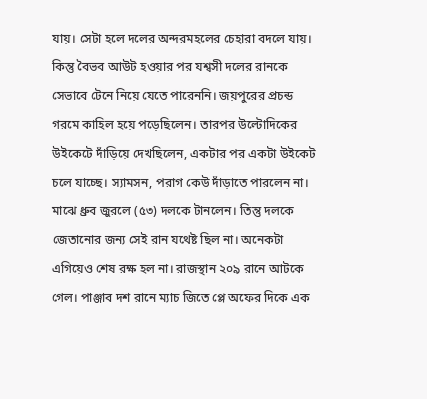যায়। সেটা হলে দলের অন্দরমহলের চেহারা বদলে যায়। কিন্তু বৈভব আউট হওয়ার পর যশ্বসী দলের রানকে সেভাবে টেনে নিয়ে যেতে পারেননি। জয়পুরের প্রচন্ড গরমে কাহিল হয়ে পড়েছিলেন। তারপর উল্টোদিকের উইকেটে দাঁড়িয়ে দেখছিলেন, একটার পর একটা উইকেট চলে যাচ্ছে। স্যামসন, পরাগ কেউ দাঁড়াতে পারলেন না। মাঝে ধ্রুব জুরলে (৫৩) দলকে টানলেন। তিন্তু দলকে জেতানোর জন্য সেই রান যথেষ্ট ছিল না। অনেকটা এগিয়েও শেষ রক্ষ হল না। রাজস্থান ২০৯ রানে আটকে গেল। পাঞ্জাব দশ রানে ম্যাচ জিতে প্লে অফের দিকে এক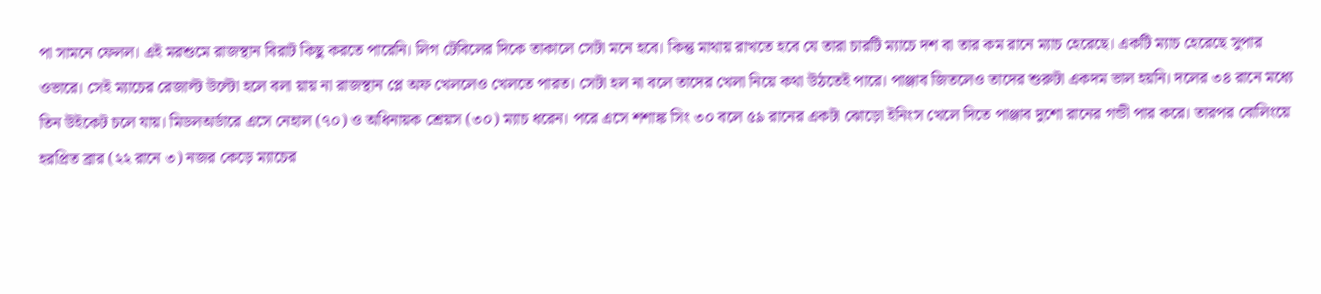পা সামনে ফেলল। এই মরশুমে রাজস্থান বিরাট কিছু করতে পারেনি। লিগ টেবিলের দিকে তাকালে সেটা মনে হবে। কিন্তু মাথায় রাখতে হবে যে তারা চারটি ম্যাচে দশ বা তার কম রানে ম্যাচ হেরেছে। একটি ম্যাচ হেরেছে সুপার ওভারে। সেই ম্যাচের রেজাল্ট উল্টো হলে বলা য়ায় না রাজস্থান প্লে অফ খেললেও খেলতে পারত। সেটা হল না বলে তাদের খেলা নিয়ে কথা উঠতেই পারে। পাঞ্জাব জিতলেও তাদের শুরুটা একদম ভাল হয়নি। দলের ৩৪ রানে মধ্যে তিন উইকেট চলে যায়। মিডলঅর্ডারে এসে নেহাল (৭০) ও অধিনায়ক শ্রেয়স (৩০) ম্যাচ ধরেন। পরে এসে শশাঙ্ক সিং ৩০ বলে ৫৯ রানের একটা ঝোড়ো ইনিংস খেলে দিতে পাঞ্জাব দুশো রানের গন্ডী পার করে। তারপর বোলিংয়ে হরপ্রিত ব্রার (২২ রানে ৩) নজর কেড়ে ম্যাচের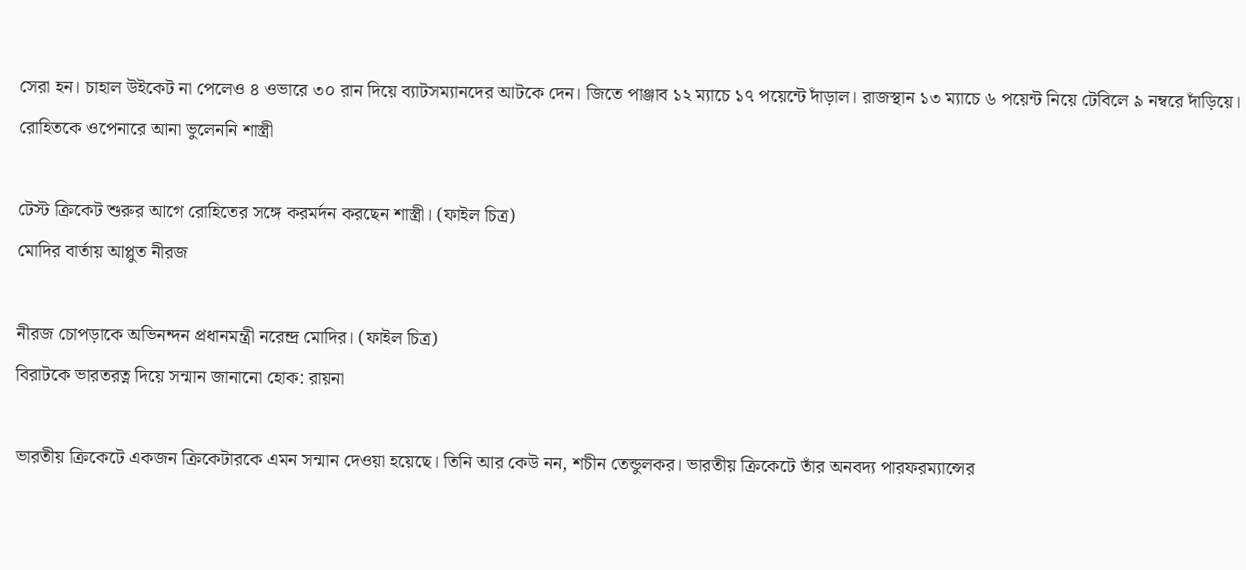সেরা হন। চাহাল উইকেট না পেলেও ৪ ওভারে ৩০ রান দিয়ে ব্যাটসম্যানদের আটকে দেন। জিতে পাঞ্জাব ১২ ম্যাচে ১৭ পয়েন্টে দাঁড়াল। রাজস্থান ১৩ ম্যাচে ৬ পয়েন্ট নিয়ে টেবিলে ৯ নম্বরে দাঁড়িয়ে।
রোহিতকে ওপেনারে আনা ভুলেননি শাস্ত্রী

টেস্ট ক্রিকেট শুরুর আগে রোহিতের সঙ্গে করমর্দন করছেন শাস্ত্রী। (ফাইল চিত্র)
মোদির বার্তায় আপ্লুত নীরজ

নীরজ চোপড়াকে অভিনন্দন প্রধানমন্ত্রী নরেন্দ্র মোদির। (ফাইল চিত্র)
বিরাটকে ভারতরত্ন দিয়ে সন্মান জানানো হোক: রায়না

ভারতীয় ক্রিকেটে একজন ক্রিকেটারকে এমন সন্মান দেওয়া হয়েছে। তিনি আর কেউ নন, শচীন তেন্ডুলকর। ভারতীয় ক্রিকেটে তাঁর অনবদ্য পারফরম্যান্সের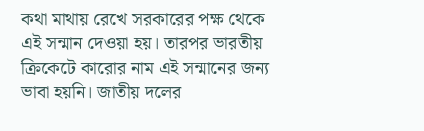কথা মাথায় রেখে সরকারের পক্ষ থেকে এই সন্মান দেওয়া হয়। তারপর ভারতীয় ক্রিকেটে কারোর নাম এই সন্মানের জন্য ভাবা হয়নি। জাতীয় দলের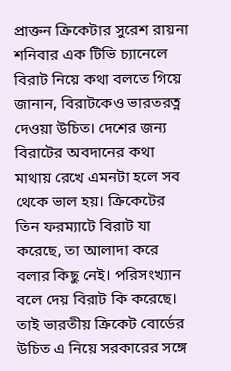প্রাক্তন ক্রিকেটার সুরেশ রায়না শনিবার এক টিভি চ্যানেলে বিরাট নিয়ে কথা বলতে গিয়ে জানান, বিরাটকেও ভারতরত্ন দেওয়া উচিত। দেশের জন্য বিরাটের অবদানের কথা মাথায় রেখে এমনটা হলে সব থেকে ভাল হয়। ক্রিকেটের তিন ফরম্যাটে বিরাট যা করেছে, তা আলাদা করে বলার কিছু নেই। পরিসংখ্যান বলে দেয় বিরাট কি করেছে। তাই ভারতীয় ক্রিকেট বোর্ডের উচিত এ নিয়ে সরকারের সঙ্গে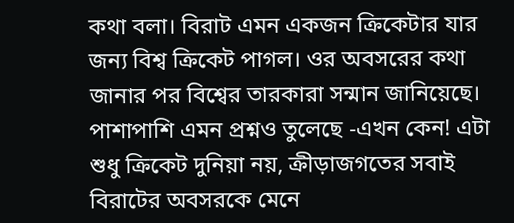কথা বলা। বিরাট এমন একজন ক্রিকেটার যার জন্য বিশ্ব ক্রিকেট পাগল। ওর অবসরের কথা জানার পর বিশ্বের তারকারা সন্মান জানিয়েছে। পাশাপাশি এমন প্রশ্নও তুলেছে -এখন কেন! এটা শুধু ক্রিকেট দুনিয়া নয়, ক্রীড়াজগতের সবাই বিরাটের অবসরকে মেনে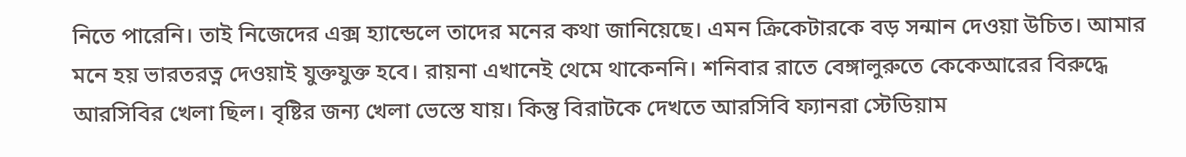নিতে পারেনি। তাই নিজেদের এক্স হ্যান্ডেলে তাদের মনের কথা জানিয়েছে। এমন ক্রিকেটারকে বড় সন্মান দেওয়া উচিত। আমার মনে হয় ভারতরত্ন দেওয়াই যুক্তযুক্ত হবে। রায়না এখানেই থেমে থাকেননি। শনিবার রাতে বেঙ্গালুরুতে কেকেআরের বিরুদ্ধে আরসিবির খেলা ছিল। বৃষ্টির জন্য খেলা ভেস্তে যায়। কিন্তু বিরাটকে দেখতে আরসিবি ফ্যানরা স্টেডিয়াম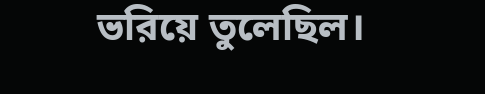ভরিয়ে তুলেছিল।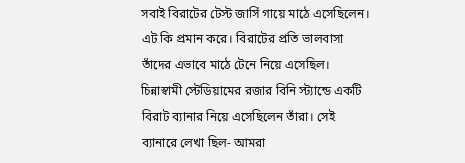সবাই বিরাটের টেস্ট জার্সি গায়ে মাঠে এসেছিলেন। এট কি প্রমান করে। বিরাটের প্রতি ভালবাসা তাঁদের এভাবে মাঠে টেনে নিয়ে এসেছিল। চিন্নাস্বামী স্টেডিয়ামের রজার বিনি স্ট্যান্ডে একটি বিরাট ব্যানার নিয়ে এসেছিলেন তাঁরা। সেই ব্যানারে লেখা ছিল- আমরা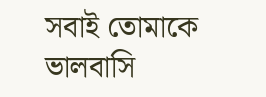সবাই তোমাকে ভালবাসি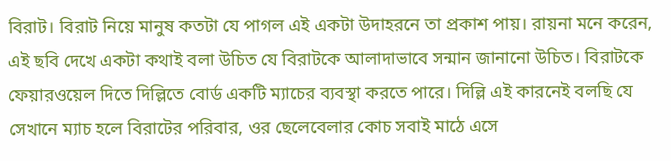বিরাট। বিরাট নিয়ে মানুষ কতটা যে পাগল এই একটা উদাহরনে তা প্রকাশ পায়। রায়না মনে করেন, এই ছবি দেখে একটা কথাই বলা উচিত যে বিরাটকে আলাদাভাবে সন্মান জানানো উচিত। বিরাটকে ফেয়ারওয়েল দিতে দিল্লিতে বোর্ড একটি ম্যাচের ব্যবস্থা করতে পারে। দিল্লি এই কারনেই বলছি যে সেখানে ম্যাচ হলে বিরাটের পরিবার, ওর ছেলেবেলার কোচ সবাই মাঠে এসে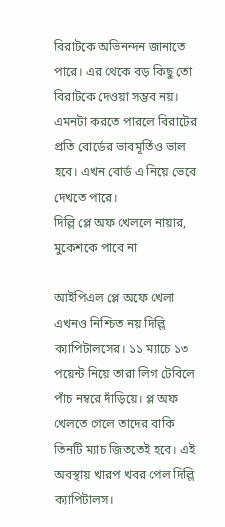বিরাটকে অভিনন্দন জানাতে পারে। এর থেকে বড় কিছু তো বিরাটকে দেওয়া সম্ভব নয়। এমনটা করতে পারলে বিরাটের প্রতি বোর্ডের ভাবমূর্তিও ভাল হবে। এখন বোর্ড এ নিয়ে ভেবে দেখতে পারে।
দিল্লি প্লে অফ খেললে নায়ার, মুকেশকে পাবে না

আইপিএল প্লে অফে খেলা এখনও নিশ্চিত নয় দিল্লি ক্যাপিটালসের। ১১ ম্যাচে ১৩ পয়েন্ট নিয়ে তারা লিগ টেবিলে পাঁচ নম্বরে দাঁড়িয়ে। প্ল অফ খেলতে গেলে তাদের বাকি তিনটি ম্যাচ জিততেই হবে। এই অবস্থায় খারপ খবর পেল দিল্লি ক্যাপিটালস।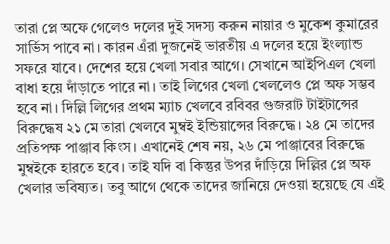তারা প্লে অফে গেলেও দলের দুই সদস্য করুন নায়ার ও মুকেশ কুমারের সার্ভিস পাবে না। কারন এঁরা দুজনেই ভারতীয় এ দলের হয়ে ইংল্যান্ড সফরে যাবে। দেশের হয়ে খেলা সবার আগে। সেখানে আইপিএল খেলা বাধা হয়ে দাঁড়াতে পারে না। তাই লিগের খেলা খেললেও প্লে অফ সম্ভব হবে না। দিল্লি লিগের প্রথম ম্যাচ খেলবে রবিবর গুজরাট টাইটান্সের বিরুদ্ধেষ ২১ মে তারা খেলবে মুম্বই ইন্ডিয়ান্সের বিরুদ্ধে। ২৪ মে তাদের প্রতিপক্ষ পাঞ্জাব কিংস। এখানেই শেষ নয়, ২৬ মে পাঞ্জাবের বিরুদ্ধে মুম্বইকে হারতে হবে। তাই যদি বা কিন্তুর উপর দাঁড়িয়ে দিল্লির প্লে অফ খেলার ভবিষ্যত। তবু আগে থেকে তাদের জানিয়ে দেওয়া হয়েছে যে এই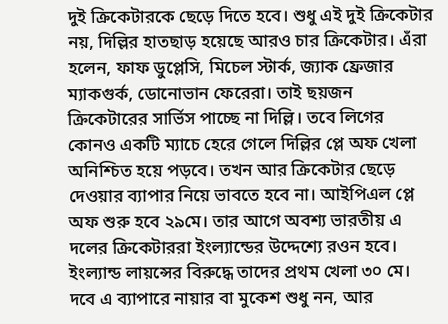দুই ক্রিকেটারকে ছেড়ে দিতে হবে। শুধু এই দুই ক্রিকেটার নয়, দিল্লির হাতছাড় হয়েছে আরও চার ক্রিকেটার। এঁরা হলেন, ফাফ ডুপ্লেসি, মিচেল স্টার্ক, জ্যাক ফ্রেজার ম্যাকগুর্ক, ডোনোভান ফেরেরা। তাই ছয়জন ক্রিকেটারের সার্ভিস পাচ্ছে না দিল্লি। তবে লিগের কোনও একটি ম্যাচে হেরে গেলে দিল্লির প্লে অফ খেলা অনিশ্চিত হয়ে পড়বে। তখন আর ক্রিকেটার ছেড়ে দেওয়ার ব্যাপার নিয়ে ভাবতে হবে না। আইপিএল প্লে অফ শুরু হবে ২৯মে। তার আগে অবশ্য ভারতীয় এ দলের ক্রিকেটাররা ইংল্যান্ডের উদ্দেশ্যে রওন হবে। ইংল্যান্ড লায়ন্সের বিরুদ্ধে তাদের প্রথম খেলা ৩০ মে। দবে এ ব্যাপারে নায়ার বা মুকেশ শুধু নন, আর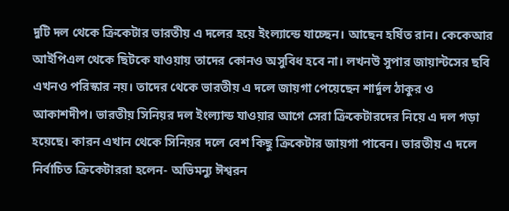দুটি দল থেকে ক্রিকেটার ভারতীয় এ দলের হয়ে ইংল্যান্ডে যাচ্ছেন। আছেন হর্ষিত রান। কেকেআর আইপিএল থেকে ছিটকে যাওয়ায় তাদের কোনও অসুবিধ হবে না। লখনউ সুপার জায়ান্টসের ছবি এখনও পরিস্কার নয়। তাদের থেকে ভারতীয় এ দলে জায়গা পেয়েছেন শার্দুল ঠাকুর ও আকাশদীপ। ভারতীয় সিনিয়র দল ইংল্যান্ড যাওয়ার আগে সেরা ক্রিকেটারদের নিয়ে এ দল গড়া হয়েছে। কারন এখান থেকে সিনিয়র দলে বেশ কিছু ক্রিকেটার জায়গা পাবেন। ভারতীয় এ দলে নির্বাচিত ক্রিকেটাররা হলেন- অভিমন্যু ঈশ্বরন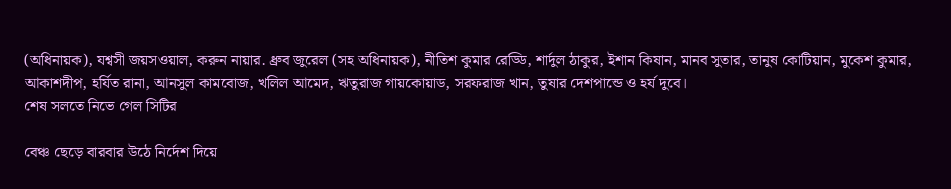(অধিনায়ক), যশ্বসী জয়সওয়াল, করুন নায়ার. ধ্রুব জুরেল (সহ অধিনায়ক), নীতিশ কুমার রেড্ডি, শার্দুল ঠাকুর, ইশান কিষান, মানব সুতার, তানুষ কোটিয়ান, মুকেশ কুমার, আকাশদীপ, হর্যিত রানা, আনসুল কামবোজ, খলিল আমেদ, ঋতুরাজ গায়কোয়াড, সরফরাজ খান, তুষার দেশপান্ডে ও হর্য দুবে।
শেষ সলতে নিভে গেল সিটির

বেঞ্চ ছেড়ে বারবার উঠে নির্দেশ দিয়ে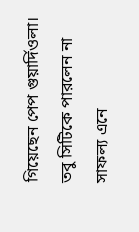গিয়েছেন পেপ গুয়ার্দিওলা। তবু সিটিকে পারলেন না সাফল্য এনে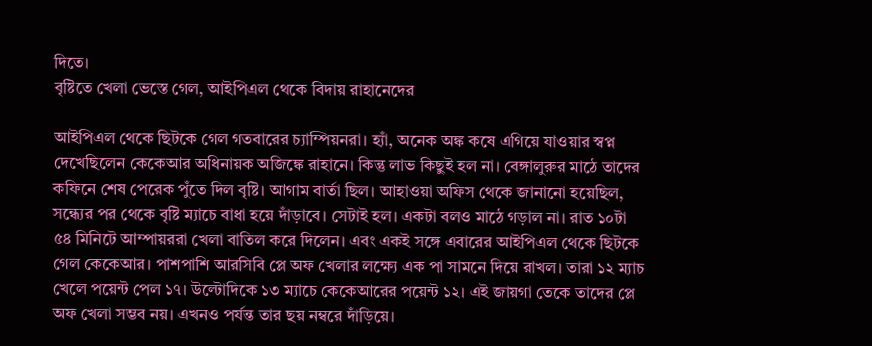দিতে।
বৃষ্টিতে খেলা ভেস্তে গেল, আইপিএল থেকে বিদায় রাহানেদের

আইপিএল থেকে ছিটকে গেল গতবারের চ্যাম্পিয়নরা। হ্যাঁ, অনেক অঙ্ক কষে এগিয়ে যাওয়ার স্বপ্ন দেখেছিলেন কেকেআর অধিনায়ক অজিঙ্কে রাহানে। কিন্তু লাভ কিছুই হল না। বেঙ্গালুরুর মাঠে তাদের কফিনে শেষ পেরেক পুঁতে দিল বৃষ্টি। আগাম বার্তা ছিল। আহাওয়া অফিস থেকে জানানো হয়েছিল, সন্ধ্যের পর থেকে বৃষ্টি ম্যাচে বাধা হয়ে দাঁড়াবে। সেটাই হল। একটা বলও মাঠে গড়াল না। রাত ১০টা ৫৪ মিনিটে আম্পায়ররা খেলা বাতিল করে দিলেন। এবং একই সঙ্গে এবারের আইপিএল থেকে ছিটকে গেল কেকেআর। পাশপাশি আরসিবি প্লে অফ খেলার লক্ষ্যে এক পা সামনে দিয়ে রাখল। তারা ১২ ম্যাচ খেলে পয়েন্ট পেল ১৭। উল্টোদিকে ১৩ ম্যাচে কেকেআরের পয়েন্ট ১২। এই জায়গা তেকে তাদের প্লে অফ খেলা সম্ভব নয়। এখনও পর্যন্ত তার ছয় নম্বরে দাঁড়িয়ে।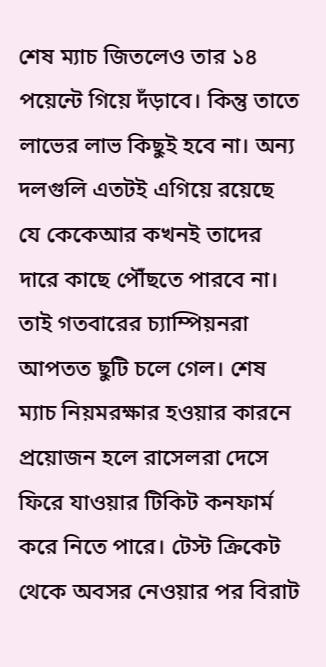শেষ ম্যাচ জিতলেও তার ১৪ পয়েন্টে গিয়ে দঁড়াবে। কিন্তু তাতে লাভের লাভ কিছুই হবে না। অন্য দলগুলি এতটই এগিয়ে রয়েছে যে কেকেআর কখনই তাদের দারে কাছে পৌঁছতে পারবে না। তাই গতবারের চ্যাম্পিয়নরা আপতত ছুটি চলে গেল। শেষ ম্যাচ নিয়মরক্ষার হওয়ার কারনে প্রয়োজন হলে রাসেলরা দেসে ফিরে যাওয়ার টিকিট কনফার্ম করে নিতে পারে। টেস্ট ক্রিকেট থেকে অবসর নেওয়ার পর বিরাট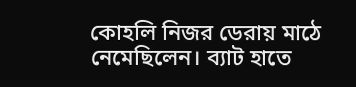কোহলি নিজর ডেরায় মাঠে নেমেছিলেন। ব্যাট হাতে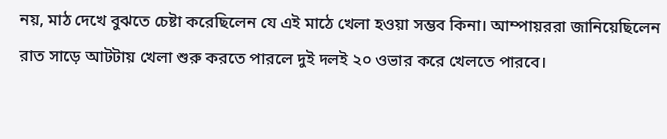নয়, মাঠ দেখে বুঝতে চেষ্টা করেছিলেন যে এই মাঠে খেলা হওয়া সম্ভব কিনা। আম্পায়ররা জানিয়েছিলেন রাত সাড়ে আটটায় খেলা শুরু করতে পারলে দুই দলই ২০ ওভার করে খেলতে পারবে।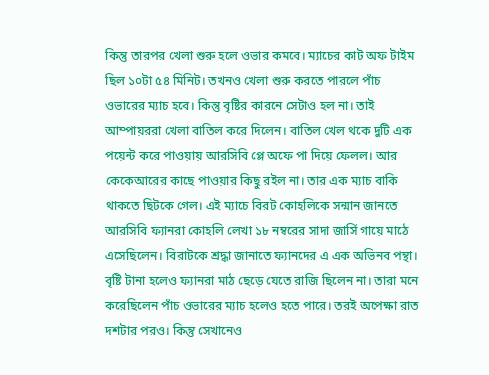কিন্তু তারপর খেলা শুরু হলে ওভার কমবে। ম্যাচের কাট অফ টাইম ছিল ১০টা ৫৪ মিনিট। তখনও খেলা শুরু করতে পারলে পাঁচ ওভারের ম্যাচ হবে। কিন্তু বৃষ্টির কারনে সেটাও হল না। তাই আম্পায়ররা খেলা বাতিল করে দিলেন। বাতিল খেল থকে দুটি এক পয়েন্ট করে পাওয়ায় আরসিবি প্লে অফে পা দিয়ে ফেলল। আর কেকেআরের কাছে পাওয়ার কিছু রইল না। তার এক ম্যাচ বাকি থাকতে ছিটকে গেল। এই ম্যাচে বিরট কোহলিকে সন্মান জানতে আরসিবি ফ্যানরা কোহলি লেখা ১৮ নম্বরের সাদা জার্সি গায়ে মাঠে এসেছিলেন। বিরাটকে শ্রদ্ধা জানাতে ফ্যানদের এ এক অভিনব পন্থা। বৃষ্টি টানা হলেও ফ্যানরা মাঠ ছেড়ে যেতে রাজি ছিলেন না। তারা মনে করেছিলেন পাঁচ ওভারের ম্যাচ হলেও হতে পারে। তরই অপেক্ষা রাত দশটার পরও। কিন্তু সেখানেও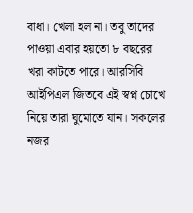বাধা। খেলা হল না। তবু তাদের পাওয়া এবার হয়তো ৮ বছরের খরা কাটতে পারে। আরসিবি আইপিএল জিতবে এই স্বপ্ন চোখে নিয়ে তারা ঘুমোতে যান। সকলের নজর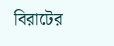বিরাটের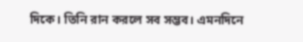দিকে। তিনি রান করলে সব সম্ভব। এমনদিনে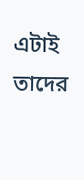এটাই তাদের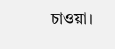চাওয়া।